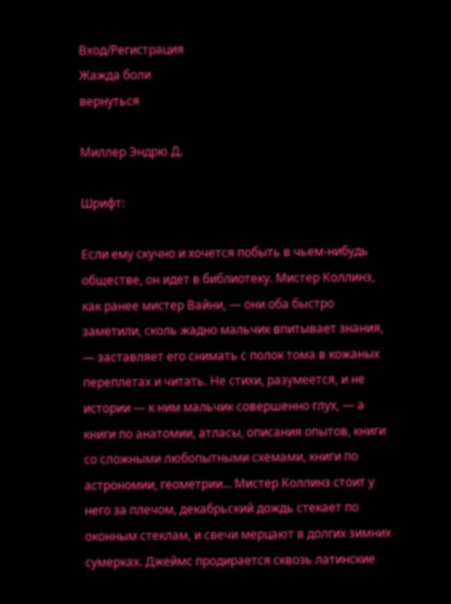Вход/Регистрация
Жажда боли
вернуться

Миллер Эндрю Д.

Шрифт:

Если ему скучно и хочется побыть в чьем-нибудь обществе, он идет в библиотеку. Мистер Коллинз, как ранее мистер Вайни, — они оба быстро заметили, сколь жадно мальчик впитывает знания, — заставляет его снимать с полок тома в кожаных переплетах и читать. Не стихи, разумеется, и не истории — к ним мальчик совершенно глух, — а книги по анатомии, атласы, описания опытов, книги со сложными любопытными схемами, книги по астрономии, геометрии… Мистер Коллинз стоит у него за плечом, декабрьский дождь стекает по оконным стеклам, и свечи мерцают в долгих зимних сумерках. Джеймс продирается сквозь латинские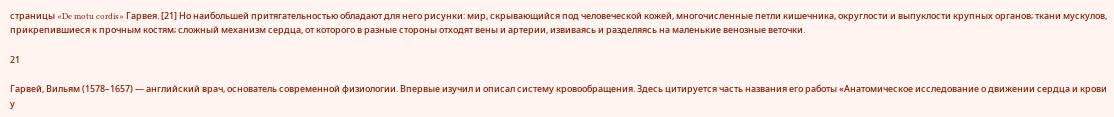страницы «De motu cordis» Гарвея. [21] Но наибольшей притягательностью обладают для него рисунки: мир, скрывающийся под человеческой кожей, многочисленные петли кишечника, округлости и выпуклости крупных органов; ткани мускулов, прикрепившиеся к прочным костям; сложный механизм сердца, от которого в разные стороны отходят вены и артерии, извиваясь и разделяясь на маленькие венозные веточки.

21

Гарвей, Вильям (1578–1657) — английский врач, основатель современной физиологии. Впервые изучил и описал систему кровообращения. Здесь цитируется часть названия его работы «Анатомическое исследование о движении сердца и крови у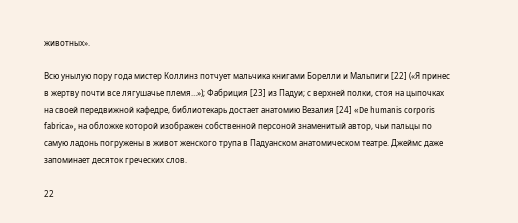животных».

Всю унылую пору года мистер Коллинз потчует мальчика книгами Борелли и Мальпиги [22] («Я принес в жертву почти все лягушачье племя…»); Фабриция [23] из Падуи; с верхней полки, стоя на цыпочках на своей передвижной кафедре, библиотекарь достает анатомию Везалия [24] «De humanis corporis fabrica», на обложке которой изображен собственной персоной знаменитый автор, чьи пальцы по самую ладонь погружены в живот женского трупа в Падуанском анатомическом театре. Джеймс даже запоминает десяток греческих слов.

22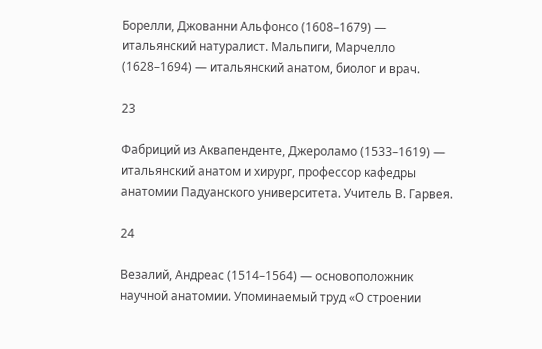Борелли, Джованни Альфонсо (1608–1679) — итальянский натуралист. Мальпиги, Марчелло (1628–1694) — итальянский анатом, биолог и врач.

23

Фабриций из Аквапенденте, Джероламо (1533–1619) — итальянский анатом и хирург, профессор кафедры анатомии Падуанского университета. Учитель В. Гарвея.

24

Везалий, Андреас (1514–1564) — основоположник научной анатомии. Упоминаемый труд «О строении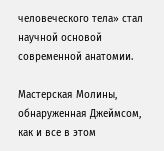человеческого тела» стал научной основой современной анатомии.

Мастерская Молины, обнаруженная Джеймсом, как и все в этом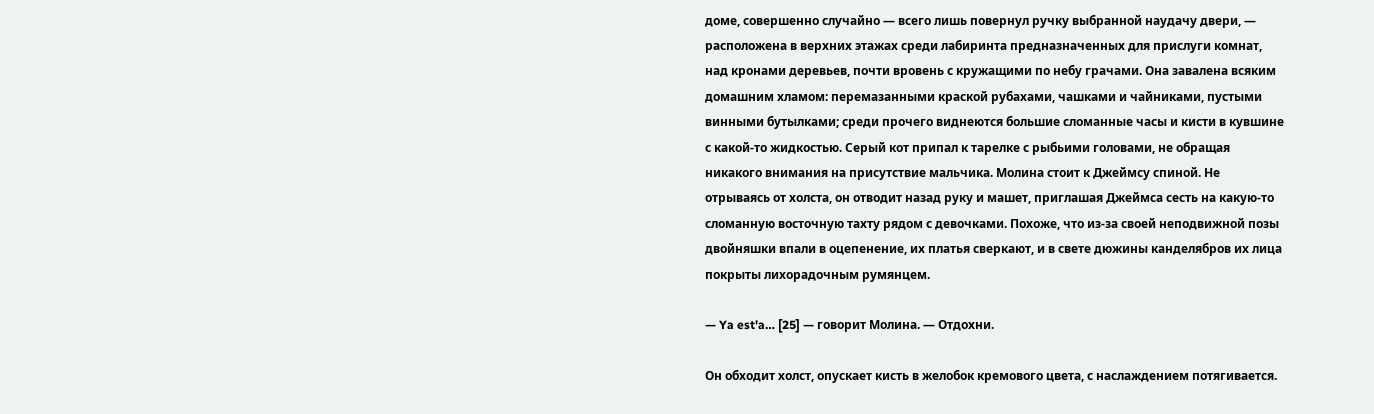доме, совершенно случайно — всего лишь повернул ручку выбранной наудачу двери, — расположена в верхних этажах среди лабиринта предназначенных для прислуги комнат, над кронами деревьев, почти вровень с кружащими по небу грачами. Она завалена всяким домашним хламом: перемазанными краской рубахами, чашками и чайниками, пустыми винными бутылками; среди прочего виднеются большие сломанные часы и кисти в кувшине с какой-то жидкостью. Серый кот припал к тарелке с рыбьими головами, не обращая никакого внимания на присутствие мальчика. Молина стоит к Джеймсу спиной. Не отрываясь от холста, он отводит назад руку и машет, приглашая Джеймса сесть на какую-то сломанную восточную тахту рядом с девочками. Похоже, что из-за своей неподвижной позы двойняшки впали в оцепенение, их платья сверкают, и в свете дюжины канделябров их лица покрыты лихорадочным румянцем.

— Ya est'a… [25] — говорит Молина. — Отдохни.

Он обходит холст, опускает кисть в желобок кремового цвета, с наслаждением потягивается.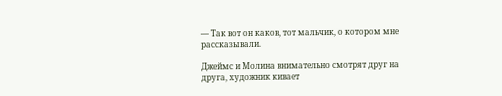— Так вот он каков, тот мальчик, о котором мне рассказывали.

Джеймс и Молина внимательно смотрят друг на друга, художник кивает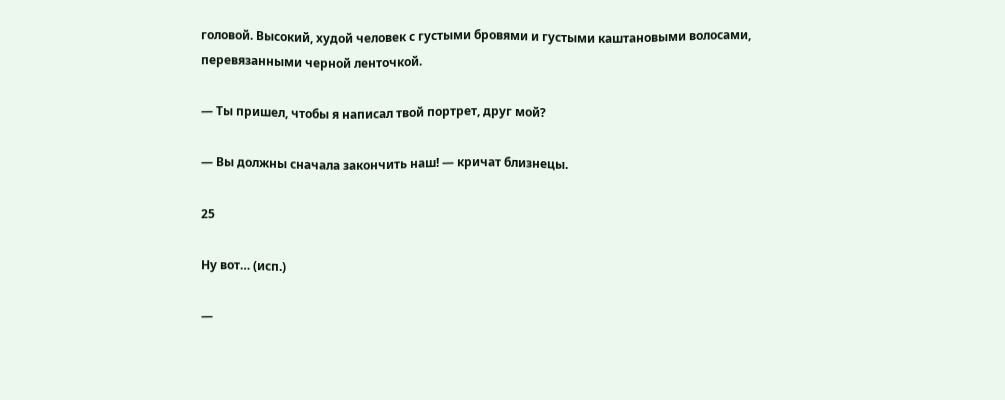головой. Высокий, худой человек с густыми бровями и густыми каштановыми волосами, перевязанными черной ленточкой.

— Ты пришел, чтобы я написал твой портрет, друг мой?

— Вы должны сначала закончить наш! — кричат близнецы.

25

Ну вот… (исп.)

—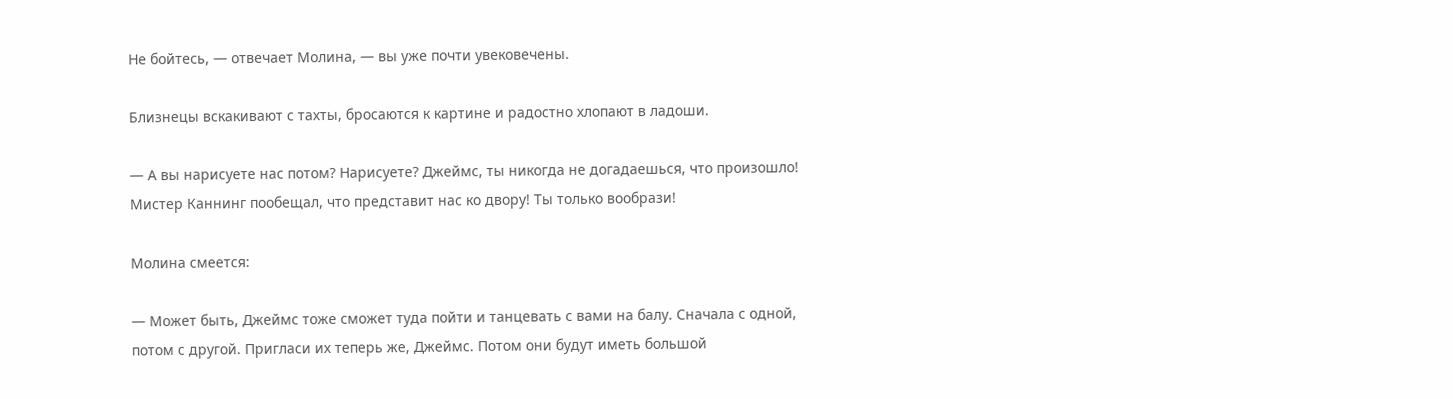Не бойтесь, — отвечает Молина, — вы уже почти увековечены.

Близнецы вскакивают с тахты, бросаются к картине и радостно хлопают в ладоши.

— А вы нарисуете нас потом? Нарисуете? Джеймс, ты никогда не догадаешься, что произошло! Мистер Каннинг пообещал, что представит нас ко двору! Ты только вообрази!

Молина смеется:

— Может быть, Джеймс тоже сможет туда пойти и танцевать с вами на балу. Сначала с одной, потом с другой. Пригласи их теперь же, Джеймс. Потом они будут иметь большой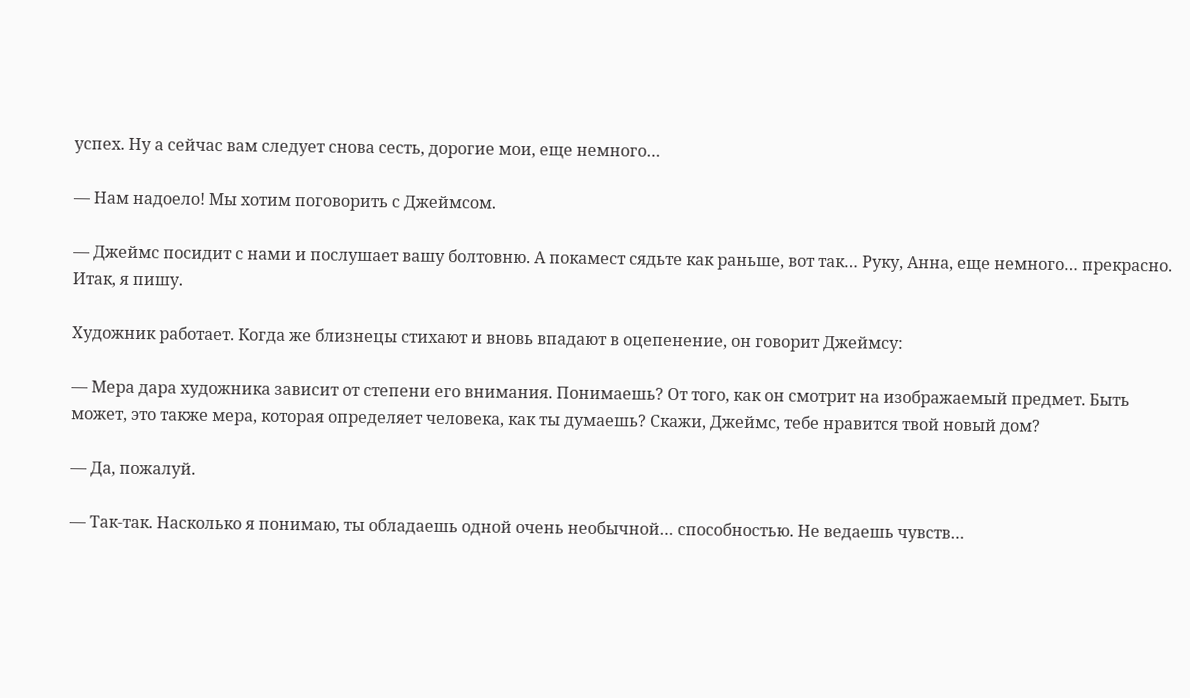успех. Ну а сейчас вам следует снова сесть, дорогие мои, еще немного…

— Нам надоело! Мы хотим поговорить с Джеймсом.

— Джеймс посидит с нами и послушает вашу болтовню. А покамест сядьте как раньше, вот так… Руку, Анна, еще немного… прекрасно. Итак, я пишу.

Художник работает. Когда же близнецы стихают и вновь впадают в оцепенение, он говорит Джеймсу:

— Мера дара художника зависит от степени его внимания. Понимаешь? От того, как он смотрит на изображаемый предмет. Быть может, это также мера, которая определяет человека, как ты думаешь? Скажи, Джеймс, тебе нравится твой новый дом?

— Да, пожалуй.

— Так-так. Насколько я понимаю, ты обладаешь одной очень необычной… способностью. Не ведаешь чувств…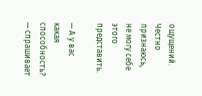ощущений. Честно признаюсь, не могу себе этого представить.

— А у вас какая способность? — спрашивает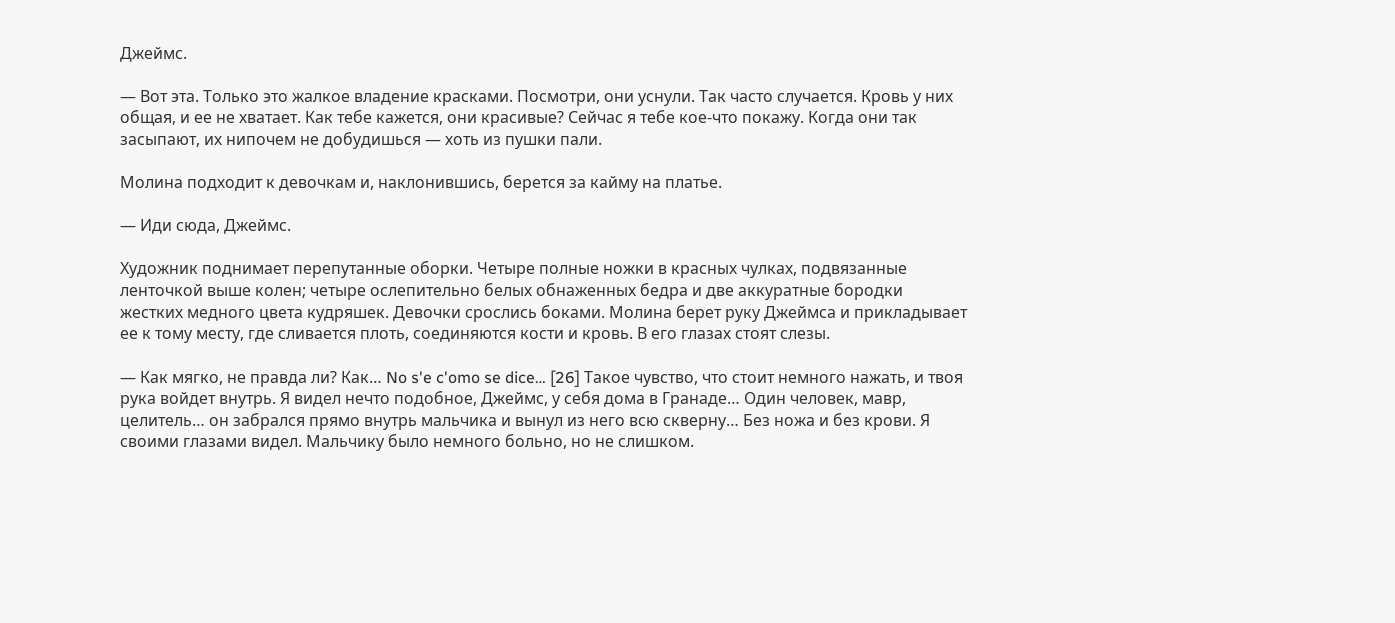Джеймс.

— Вот эта. Только это жалкое владение красками. Посмотри, они уснули. Так часто случается. Кровь у них общая, и ее не хватает. Как тебе кажется, они красивые? Сейчас я тебе кое-что покажу. Когда они так засыпают, их нипочем не добудишься — хоть из пушки пали.

Молина подходит к девочкам и, наклонившись, берется за кайму на платье.

— Иди сюда, Джеймс.

Художник поднимает перепутанные оборки. Четыре полные ножки в красных чулках, подвязанные ленточкой выше колен; четыре ослепительно белых обнаженных бедра и две аккуратные бородки жестких медного цвета кудряшек. Девочки срослись боками. Молина берет руку Джеймса и прикладывает ее к тому месту, где сливается плоть, соединяются кости и кровь. В его глазах стоят слезы.

— Как мягко, не правда ли? Как… No s'e c'omo se dice… [26] Такое чувство, что стоит немного нажать, и твоя рука войдет внутрь. Я видел нечто подобное, Джеймс, у себя дома в Гранаде… Один человек, мавр, целитель… он забрался прямо внутрь мальчика и вынул из него всю скверну… Без ножа и без крови. Я своими глазами видел. Мальчику было немного больно, но не слишком.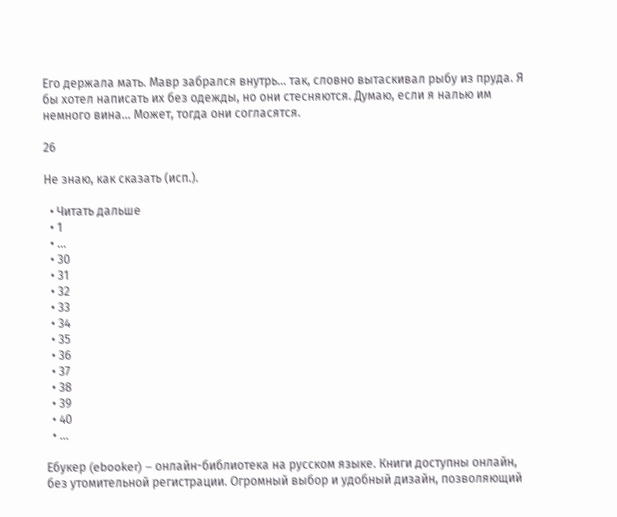Его держала мать. Мавр забрался внутрь… так, словно вытаскивал рыбу из пруда. Я бы хотел написать их без одежды, но они стесняются. Думаю, если я налью им немного вина… Может, тогда они согласятся.

26

Не знаю, как сказать (исп.).

  • Читать дальше
  • 1
  • ...
  • 30
  • 31
  • 32
  • 33
  • 34
  • 35
  • 36
  • 37
  • 38
  • 39
  • 40
  • ...

Ебукер (ebooker) – онлайн-библиотека на русском языке. Книги доступны онлайн, без утомительной регистрации. Огромный выбор и удобный дизайн, позволяющий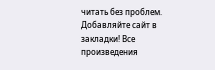читать без проблем. Добавляйте сайт в закладки! Все произведения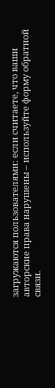загружаются пользователями: если считаете, что ваши авторские права нарушены – используйте форму обратной связи.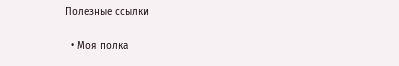Полезные ссылки

  • Моя полка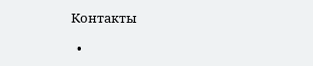Контакты

  •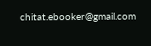chitat.ebooker@gmail.com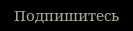Подпишитесь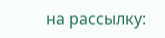на рассылку: